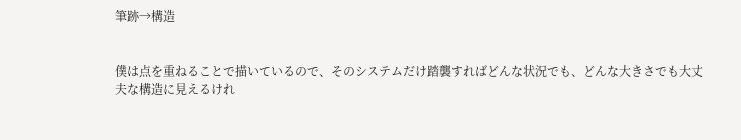筆跡→構造


僕は点を重ねることで描いているので、そのシステムだけ踏襲すればどんな状況でも、どんな大きさでも大丈夫な構造に見えるけれ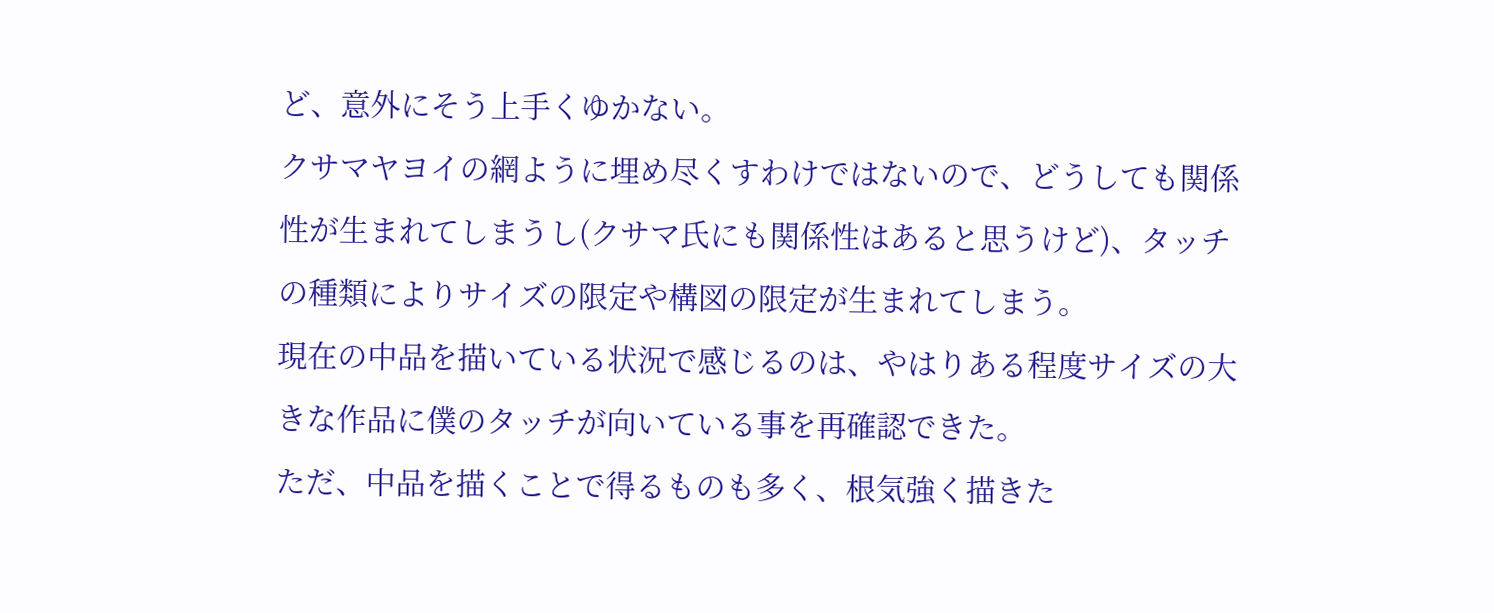ど、意外にそう上手くゆかない。
クサマヤヨイの網ように埋め尽くすわけではないので、どうしても関係性が生まれてしまうし(クサマ氏にも関係性はあると思うけど)、タッチの種類によりサイズの限定や構図の限定が生まれてしまう。
現在の中品を描いている状況で感じるのは、やはりある程度サイズの大きな作品に僕のタッチが向いている事を再確認できた。
ただ、中品を描くことで得るものも多く、根気強く描きた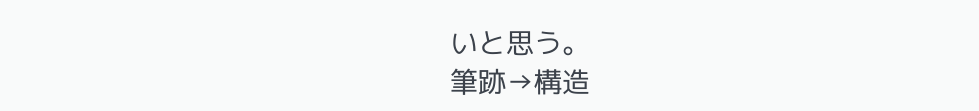いと思う。
筆跡→構造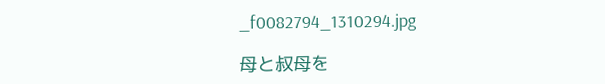_f0082794_1310294.jpg

母と叔母を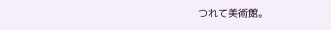つれて美術館。